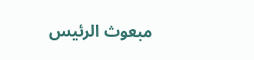مبعوث الرئيس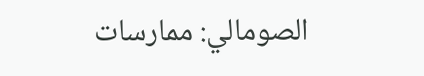الصومالي: ممارسات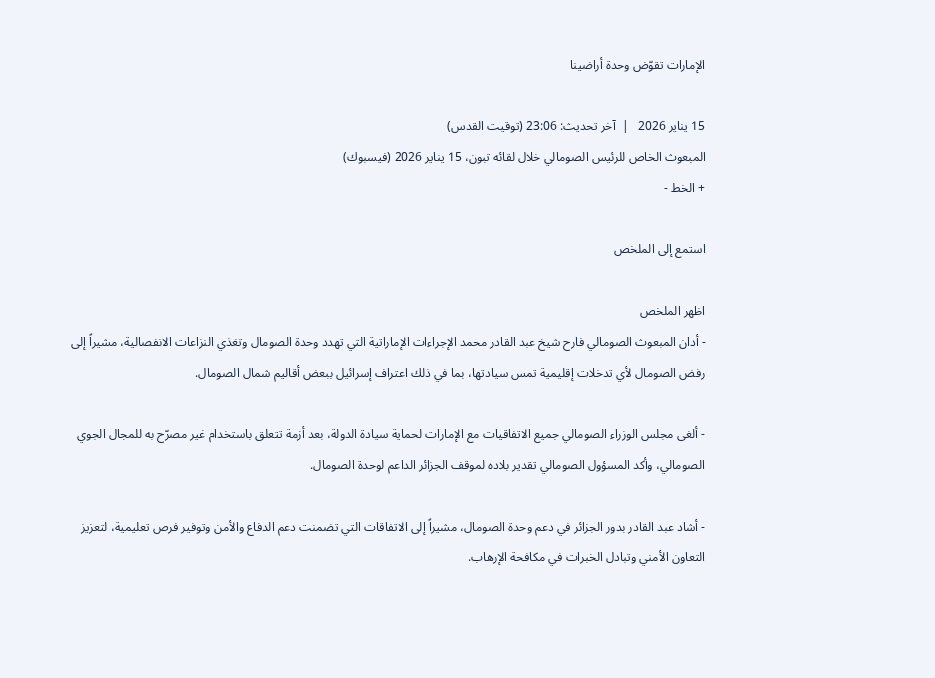الإمارات تقوّض وحدة أراضينا

15 يناير 2026   |  آخر تحديث: 23:06 (توقيت القدس)
المبعوث الخاص للرئيس الصومالي خلال لقائه تبون، 15 يناير 2026 (فيسبوك)
+ الخط -

استمع إلى الملخص

اظهر الملخص
- أدان المبعوث الصومالي فارح شيخ عبد القادر محمد الإجراءات الإماراتية التي تهدد وحدة الصومال وتغذي النزاعات الانفصالية، مشيراً إلى رفض الصومال لأي تدخلات إقليمية تمس سيادتها، بما في ذلك اعتراف إسرائيل ببعض أقاليم شمال الصومال.

- ألغى مجلس الوزراء الصومالي جميع الاتفاقيات مع الإمارات لحماية سيادة الدولة، بعد أزمة تتعلق باستخدام غير مصرّح به للمجال الجوي الصومالي، وأكد المسؤول الصومالي تقدير بلاده لموقف الجزائر الداعم لوحدة الصومال.

- أشاد عبد القادر بدور الجزائر في دعم وحدة الصومال، مشيراً إلى الاتفاقات التي تضمنت دعم الدفاع والأمن وتوفير فرص تعليمية، لتعزيز التعاون الأمني وتبادل الخبرات في مكافحة الإرهاب.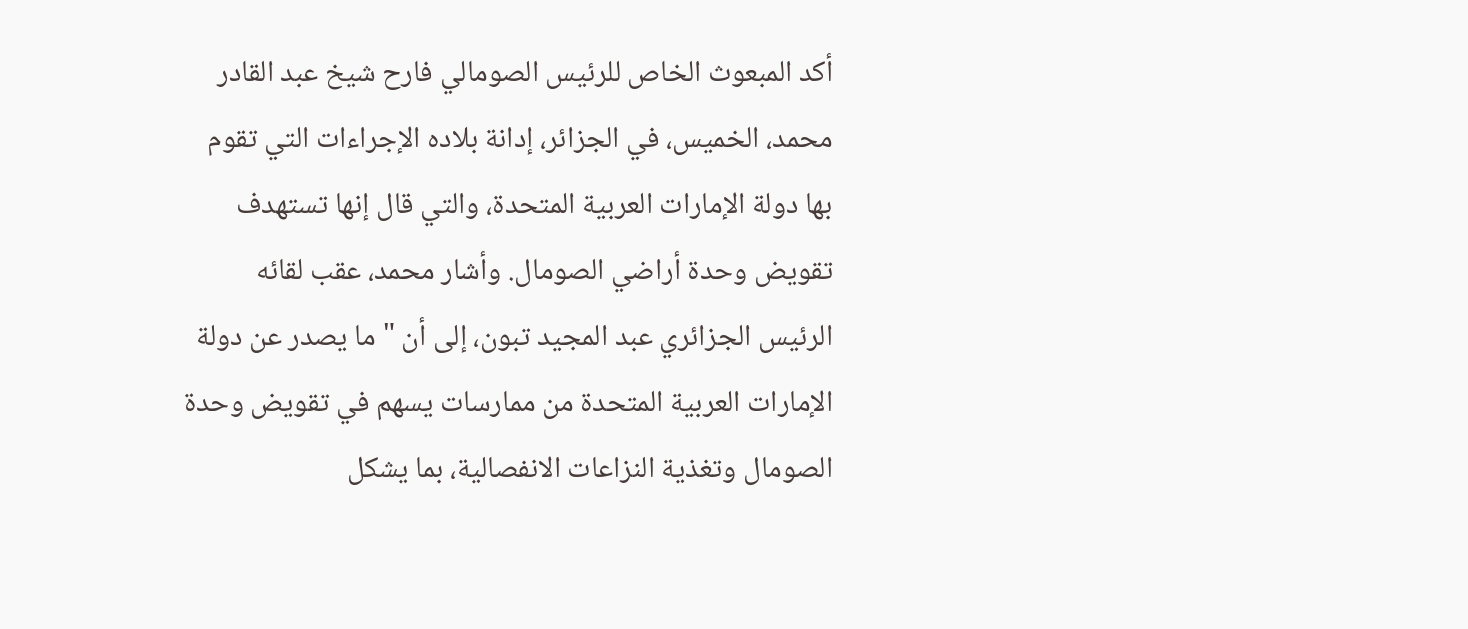أكد المبعوث الخاص للرئيس الصومالي فارح شيخ عبد القادر محمد، الخميس، في الجزائر، إدانة بلاده الإجراءات التي تقوم بها دولة الإمارات العربية المتحدة، والتي قال إنها تستهدف تقويض وحدة أراضي الصومال. وأشار محمد، عقب لقائه الرئيس الجزائري عبد المجيد تبون، إلى أن "ما يصدر عن دولة الإمارات العربية المتحدة من ممارسات يسهم في تقويض وحدة الصومال وتغذية النزاعات الانفصالية، بما يشكل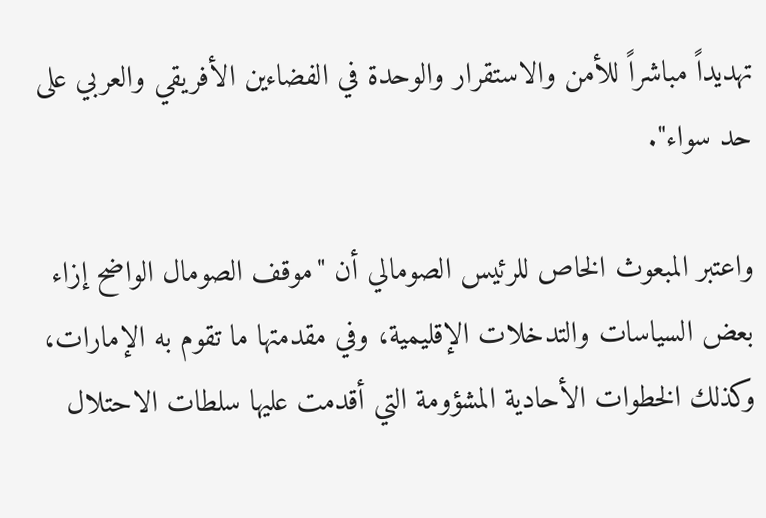تهديداً مباشراً للأمن والاستقرار والوحدة في الفضاءين الأفريقي والعربي على حد سواء".

واعتبر المبعوث الخاص للرئيس الصومالي أن "موقف الصومال الواضح إزاء بعض السياسات والتدخلات الإقليمية، وفي مقدمتها ما تقوم به الإمارات، وكذلك الخطوات الأحادية المشؤومة التي أقدمت عليها سلطات الاحتلال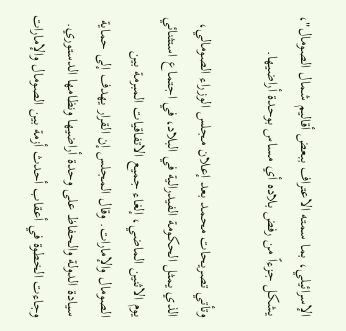الإسرائيلي، بما سمته الاعتراف ببعض أقاليم شمال الصومال"، يشكل جزءاً من رفض بلاده أي مساس بوحدة أراضيها.

وتأتي تصريحات محمد بعد إعلان مجلس الوزراء الصومالي، الذي يمثل الحكومة الفيدرالية في البلاد، في اجتماع استثنائي يوم الاثنين الماضي، إلغاء جميع الاتفاقيات المبرمة بين الصومال والإمارات. وقال المجلس إن القرار يهدف إلى حماية سيادة الدولة والحفاظ على وحدة أراضيها ونظامها الدستوري. وجاءت الخطوة في أعقاب أحدث أزمة بين الصومال والإمارات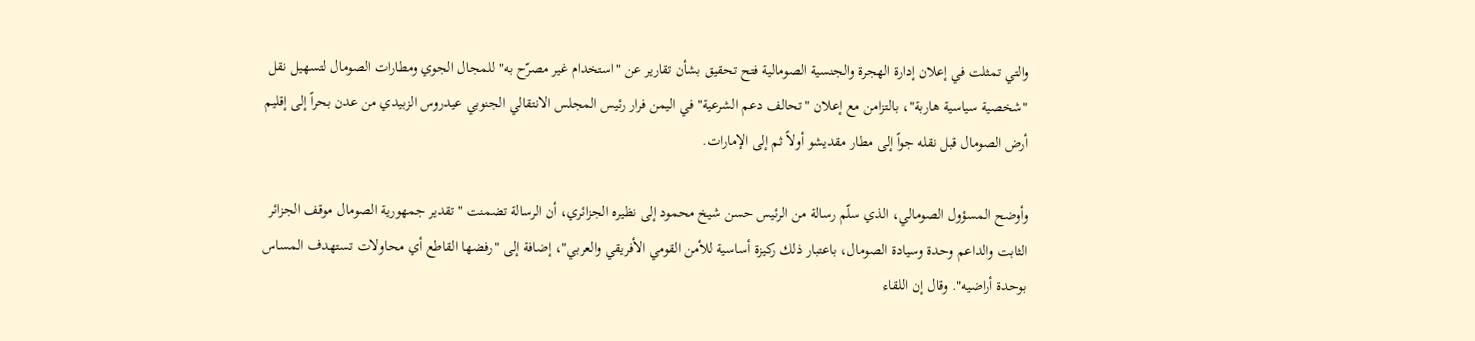والتي تمثلت في إعلان إدارة الهجرة والجنسية الصومالية فتح تحقيق بشأن تقارير عن "استخدام غير مصرّح به" للمجال الجوي ومطارات الصومال لتسهيل نقل "شخصية سياسية هاربة"، بالتزامن مع إعلان "تحالف دعم الشرعية" في اليمن فرار رئيس المجلس الانتقالي الجنوبي عيدروس الزبيدي من عدن بحراً إلى إقليم أرض الصومال قبل نقله جواً إلى مطار مقديشو أولاً ثم إلى الإمارات.

وأوضح المسؤول الصومالي، الذي سلّم رسالة من الرئيس حسن شيخ محمود إلى نظيره الجزائري، أن الرسالة تضمنت "تقدير جمهورية الصومال موقف الجزائر الثابت والداعم وحدة وسيادة الصومال، باعتبار ذلك ركيزة أساسية للأمن القومي الأفريقي والعربي"، إضافة إلى "رفضها القاطع أي محاولات تستهدف المساس بوحدة أراضيه". وقال إن اللقاء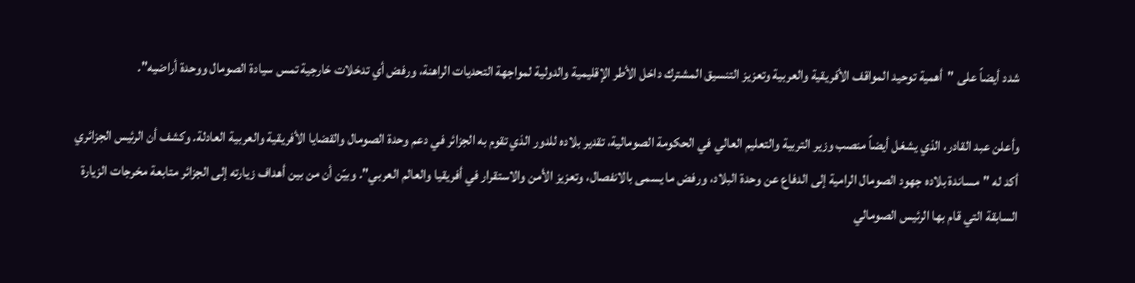شدد أيضاً على "أهمية توحيد المواقف الأفريقية والعربية وتعزيز التنسيق المشترك داخل الأطر الإقليمية والدولية لمواجهة التحديات الراهنة، ورفض أي تدخلات خارجية تمس سيادة الصومال ووحدة أراضيه".

وأعلن عبد القادر، الذي يشغل أيضاً منصب وزير التربية والتعليم العالي في الحكومة الصومالية، تقدير بلاده للدور الذي تقوم به الجزائر في دعم وحدة الصومال والقضايا الأفريقية والعربية العادلة. وكشف أن الرئيس الجزائري أكد له "مساندة بلاده جهود الصومال الرامية إلى الدفاع عن وحدة البلاد، ورفض ما يسمى بالانفصال، وتعزيز الأمن والاستقرار في أفريقيا والعالم العربي". وبيّن أن من بين أهداف زيارته إلى الجزائر متابعة مخرجات الزيارة السابقة التي قام بها الرئيس الصومالي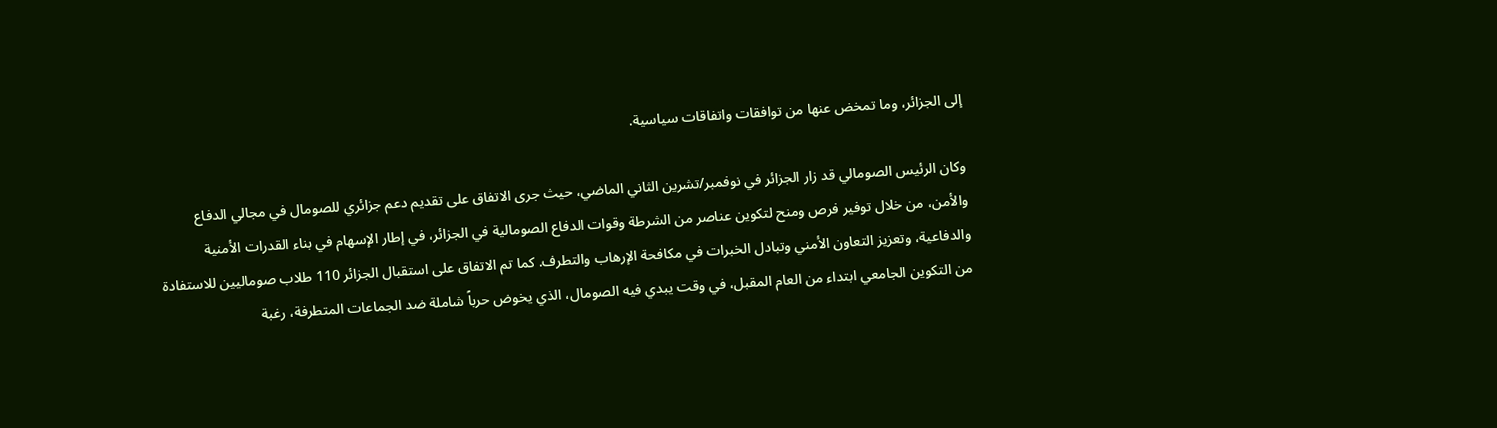إلى الجزائر، وما تمخض عنها من توافقات واتفاقات سياسية.

وكان الرئيس الصومالي قد زار الجزائر في نوفمبر/تشرين الثاني الماضي، حيث جرى الاتفاق على تقديم دعم جزائري للصومال في مجالي الدفاع والأمن، من خلال توفير فرص ومنح لتكوين عناصر من الشرطة وقوات الدفاع الصومالية في الجزائر، في إطار الإسهام في بناء القدرات الأمنية والدفاعية، وتعزيز التعاون الأمني وتبادل الخبرات في مكافحة الإرهاب والتطرف. كما تم الاتفاق على استقبال الجزائر 110 طلاب صوماليين للاستفادة من التكوين الجامعي ابتداء من العام المقبل، في وقت يبدي فيه الصومال، الذي يخوض حرباً شاملة ضد الجماعات المتطرفة، رغبة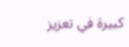كبيرة في تعزيز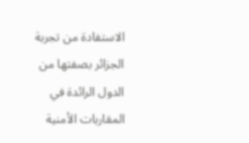الاستفادة من تجربة الجزائر بصفتها من الدول الرائدة في المقاربات الأمنية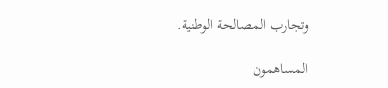وتجارب المصالحة الوطنية.

المساهمون